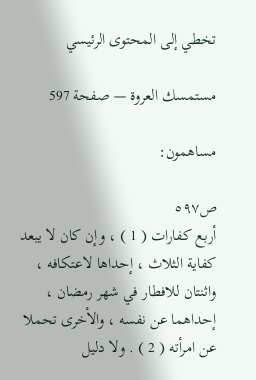تخطي إلى المحتوى الرئيسي

مستمسك العروة — صفحة 597

مساهمون:

ص٥٩٧
أربع كفارات ( 1 ) ، وإن كان لا يبعد كفاية الثلاث ، إحداها لاعتكافه ، واثنتان للافطار في شهر رمضان ، إحداهما عن نفسه ، والأخرى تحملا عن امرأته ( 2 ) . ولا دليل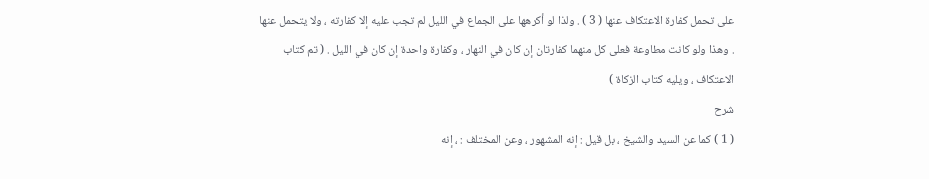على تحمل كفارة الاعتكاف عنها ( 3 ) . ولذا لو أكرهها على الجماع في الليل لم تجب عليه إلا كفارته ، ولا يتحمل عنها . وهذا ولو كانت مطاوعة فعلى كل منهما كفارتان إن كان في النهار ، وكفارة واحدة إن كان في الليل . ( تم كتاب الاعتكاف ، ويليه كتاب الزكاة )
شرح
( 1 ) كما عن السيد والشيخ ، بل قيل : إنه المشهور ، وعن المختلف : ، إنه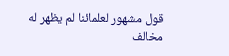قول مشهور لعلمائنا لم يظهر له مخالف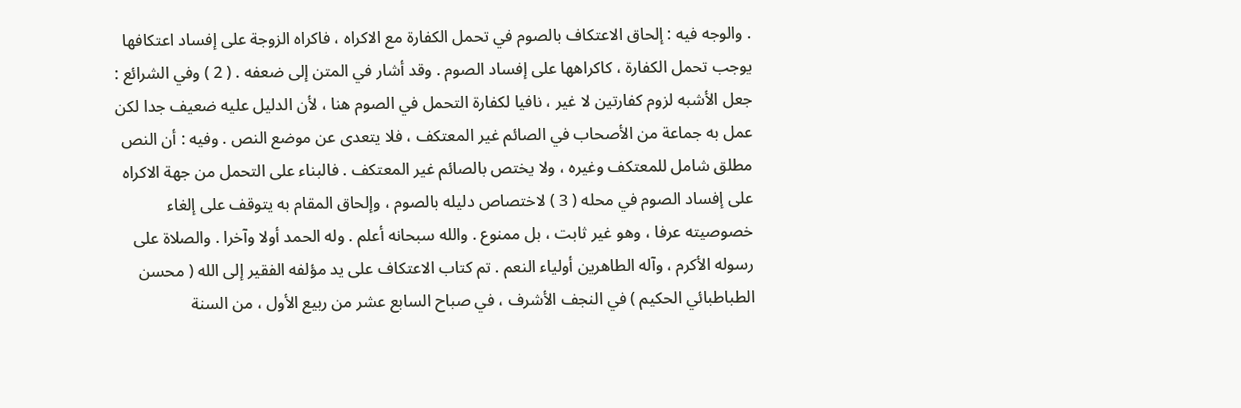. والوجه فيه : إلحاق الاعتكاف بالصوم في تحمل الكفارة مع الاكراه ، فاكراه الزوجة على إفساد اعتكافها يوجب تحمل الكفارة ، كاكراهها على إفساد الصوم . وقد أشار في المتن إلى ضعفه . ( 2 ) وفي الشرائع : جعل الأشبه لزوم كفارتين لا غير ، نافيا لكفارة التحمل في الصوم هنا ، لأن الدليل عليه ضعيف جدا لكن عمل به جماعة من الأصحاب في الصائم غير المعتكف ، فلا يتعدى عن موضع النص . وفيه : أن النص مطلق شامل للمعتكف وغيره ، ولا يختص بالصائم غير المعتكف . فالبناء على التحمل من جهة الاكراه على إفساد الصوم في محله ( 3 ) لاختصاص دليله بالصوم ، وإلحاق المقام به يتوقف على إلغاء خصوصيته عرفا ، وهو غير ثابت ، بل ممنوع . والله سبحانه أعلم . وله الحمد أولا وآخرا . والصلاة على رسوله الأكرم ، وآله الطاهرين أولياء النعم . تم كتاب الاعتكاف على يد مؤلفه الفقير إلى الله ( محسن الطباطبائي الحكيم ) في النجف الأشرف ، في صباح السابع عشر من ربيع الأول ، من السنة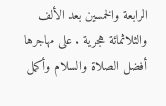الرابعة والخمسين بعد الألف والثلاثمائة هجرية . على مهاجرها أفضل الصلاة والسلام وأكمل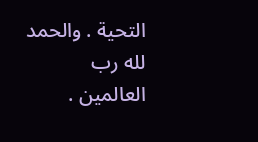التحية . والحمد لله رب العالمين .